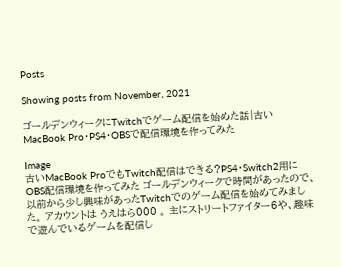Posts

Showing posts from November, 2021

ゴールデンウィークにTwitchでゲーム配信を始めた話|古いMacBook Pro・PS4・OBSで配信環境を作ってみた

Image
古いMacBook ProでもTwitch配信はできる?PS4・Switch2用にOBS配信環境を作ってみた ゴールデンウィークで時間があったので、以前から少し興味があったTwitchでのゲーム配信を始めてみました。 アカウントは うえはら000 。 主にストリートファイター6や、趣味で遊んでいるゲームを配信し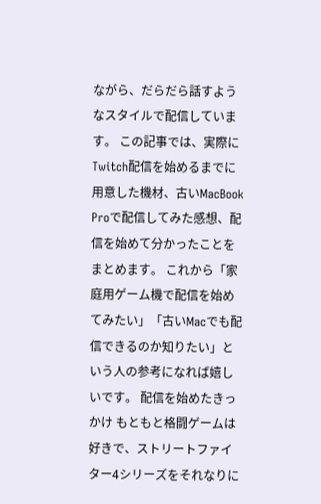ながら、だらだら話すようなスタイルで配信しています。 この記事では、実際にTwitch配信を始めるまでに用意した機材、古いMacBook Proで配信してみた感想、配信を始めて分かったことをまとめます。 これから「家庭用ゲーム機で配信を始めてみたい」「古いMacでも配信できるのか知りたい」という人の参考になれば嬉しいです。 配信を始めたきっかけ もともと格闘ゲームは好きで、ストリートファイター4シリーズをそれなりに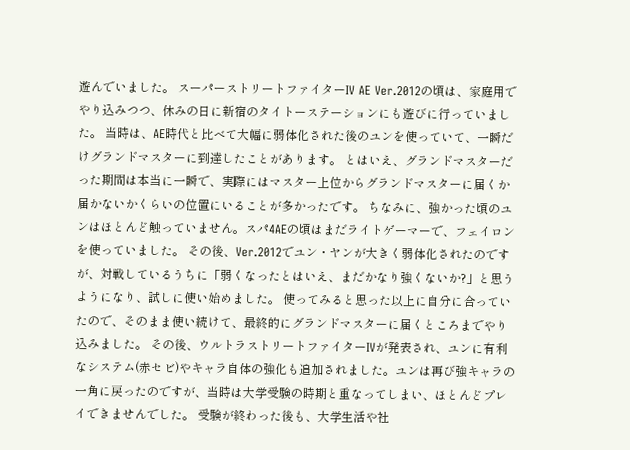遊んでいました。 スーパーストリートファイターIV AE Ver.2012の頃は、家庭用でやり込みつつ、休みの日に新宿のタイトーステーションにも遊びに行っていました。 当時は、AE時代と比べて大幅に弱体化された後のユンを使っていて、一瞬だけグランドマスターに到達したことがあります。 とはいえ、グランドマスターだった期間は本当に一瞬で、実際にはマスター上位からグランドマスターに届くか届かないかくらいの位置にいることが多かったです。 ちなみに、強かった頃のユンはほとんど触っていません。スパ4AEの頃はまだライトゲーマーで、フェイロンを使っていました。 その後、Ver.2012でユン・ヤンが大きく弱体化されたのですが、対戦しているうちに「弱くなったとはいえ、まだかなり強くないか?」と思うようになり、試しに使い始めました。 使ってみると思った以上に自分に合っていたので、そのまま使い続けて、最終的にグランドマスターに届くところまでやり込みました。 その後、ウルトラストリートファイターIVが発表され、ユンに有利なシステム(赤セビ)やキャラ自体の強化も追加されました。ユンは再び強キャラの一角に戻ったのですが、当時は大学受験の時期と重なってしまい、ほとんどプレイできませんでした。 受験が終わった後も、大学生活や社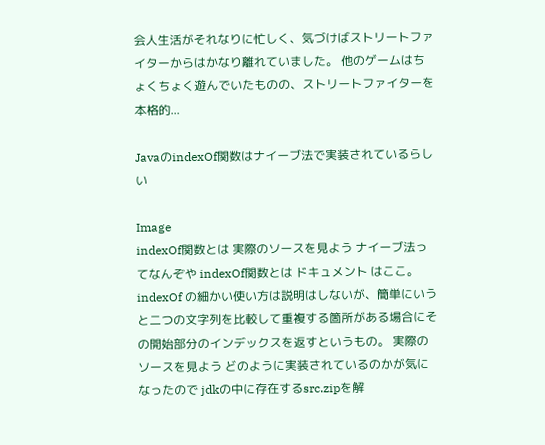会人生活がそれなりに忙しく、気づけばストリートファイターからはかなり離れていました。 他のゲームはちょくちょく遊んでいたものの、ストリートファイターを本格的...

JavaのindexOf関数はナイーブ法で実装されているらしい

Image
indexOf関数とは 実際のソースを見よう ナイーブ法ってなんぞや indexOf関数とは ドキュメント はここ。 indexOf の細かい使い方は説明はしないが、簡単にいうと二つの文字列を比較して重複する箇所がある場合にその開始部分のインデックスを返すというもの。 実際のソースを見よう どのように実装されているのかが気になったので jdkの中に存在するsrc.zipを解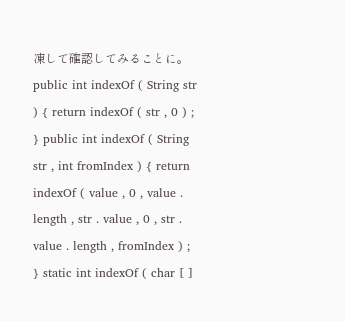凍して確認してみることに。 public int indexOf ( String str ) { return indexOf ( str , 0 ) ; } public int indexOf ( String str , int fromIndex ) { return indexOf ( value , 0 , value . length , str . value , 0 , str . value . length , fromIndex ) ; } static int indexOf ( char [ ]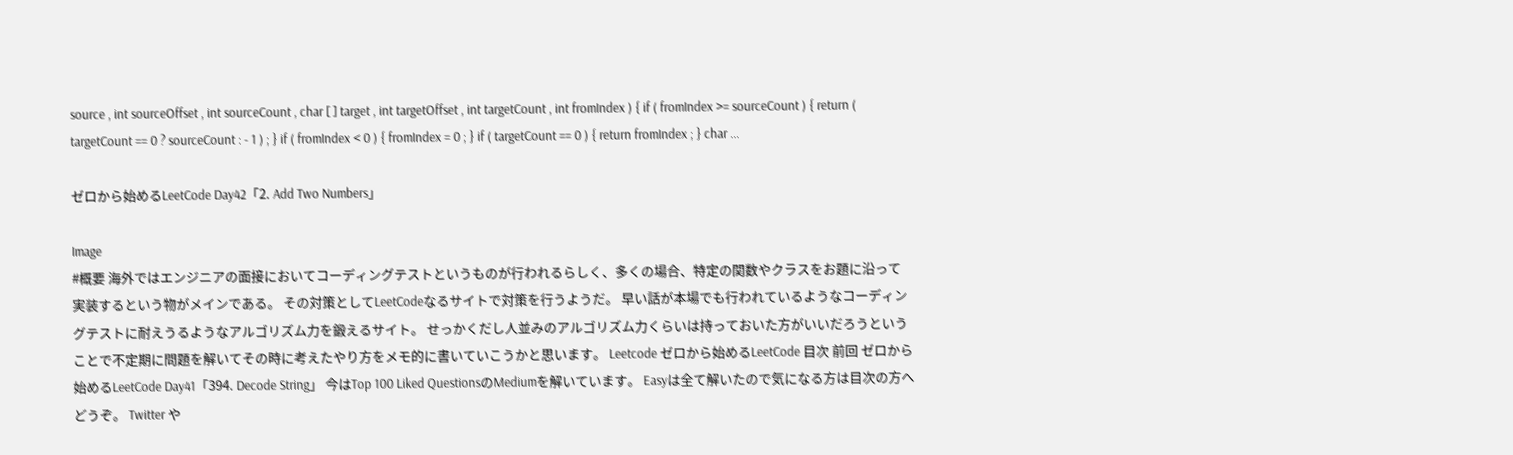source , int sourceOffset , int sourceCount , char [ ] target , int targetOffset , int targetCount , int fromIndex ) { if ( fromIndex >= sourceCount ) { return ( targetCount == 0 ? sourceCount : - 1 ) ; } if ( fromIndex < 0 ) { fromIndex = 0 ; } if ( targetCount == 0 ) { return fromIndex ; } char ...

ゼロから始めるLeetCode Day42「2. Add Two Numbers」

Image
#概要 海外ではエンジニアの面接においてコーディングテストというものが行われるらしく、多くの場合、特定の関数やクラスをお題に沿って実装するという物がメインである。 その対策としてLeetCodeなるサイトで対策を行うようだ。 早い話が本場でも行われているようなコーディングテストに耐えうるようなアルゴリズム力を鍛えるサイト。 せっかくだし人並みのアルゴリズム力くらいは持っておいた方がいいだろうということで不定期に問題を解いてその時に考えたやり方をメモ的に書いていこうかと思います。 Leetcode ゼロから始めるLeetCode 目次 前回 ゼロから始めるLeetCode Day41「394. Decode String」 今はTop 100 Liked QuestionsのMediumを解いています。 Easyは全て解いたので気になる方は目次の方へどうぞ。 Twitter や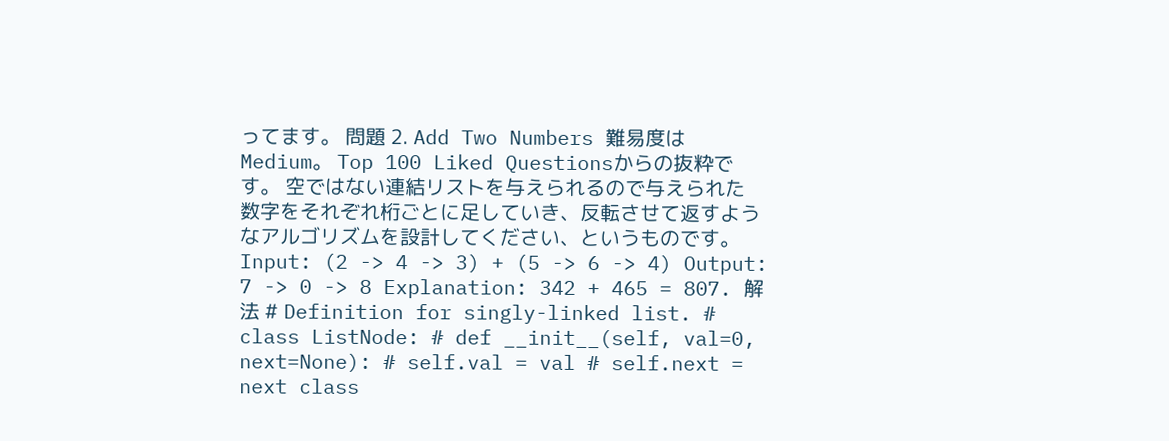ってます。 問題 2. Add Two Numbers 難易度はMedium。 Top 100 Liked Questionsからの抜粋です。 空ではない連結リストを与えられるので与えられた数字をそれぞれ桁ごとに足していき、反転させて返すようなアルゴリズムを設計してください、というものです。 Input: (2 -> 4 -> 3) + (5 -> 6 -> 4) Output: 7 -> 0 -> 8 Explanation: 342 + 465 = 807. 解法 # Definition for singly-linked list. # class ListNode: # def __init__(self, val=0, next=None): # self.val = val # self.next = next class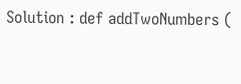Solution : def addTwoNumbers (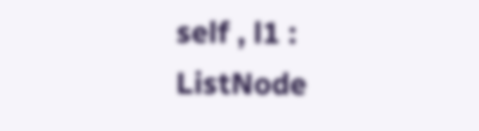self , l1 : ListNode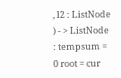, l2 : ListNode ) - > ListNode : tempsum = 0 root = cur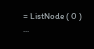= ListNode ( 0 ) ...